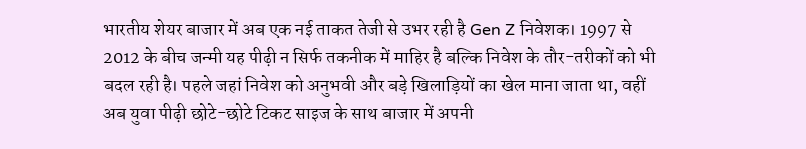भारतीय शेयर बाजार में अब एक नई ताकत तेजी से उभर रही है Gen Z निवेशक। 1997 से 2012 के बीच जन्मी यह पीढ़ी न सिर्फ तकनीक में माहिर है बल्कि निवेश के तौर-तरीकों को भी बदल रही है। पहले जहां निवेश को अनुभवी और बड़े खिलाड़ियों का खेल माना जाता था, वहीं अब युवा पीढ़ी छोटे-छोटे टिकट साइज के साथ बाजार में अपनी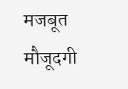मजबूत मौजूदगी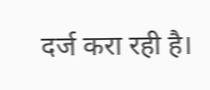दर्ज करा रही है।